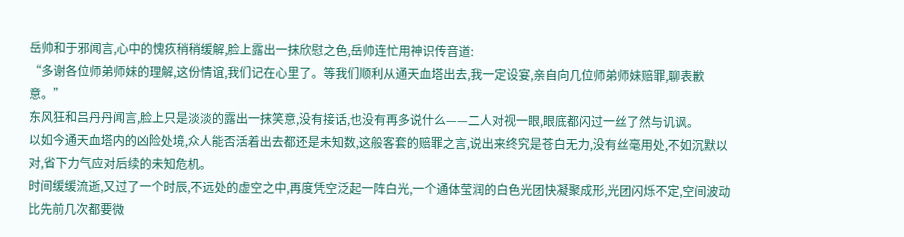岳帅和于邪闻言,心中的愧疚稍稍缓解,脸上露出一抹欣慰之色,岳帅连忙用神识传音道:
“多谢各位师弟师妹的理解,这份情谊,我们记在心里了。等我们顺利从通天血塔出去,我一定设宴,亲自向几位师弟师妹赔罪,聊表歉意。”
东风狂和吕丹丹闻言,脸上只是淡淡的露出一抹笑意,没有接话,也没有再多说什么——二人对视一眼,眼底都闪过一丝了然与讥讽。
以如今通天血塔内的凶险处境,众人能否活着出去都还是未知数,这般客套的赔罪之言,说出来终究是苍白无力,没有丝毫用处,不如沉默以对,省下力气应对后续的未知危机。
时间缓缓流逝,又过了一个时辰,不远处的虚空之中,再度凭空泛起一阵白光,一个通体莹润的白色光团快凝聚成形,光团闪烁不定,空间波动比先前几次都要微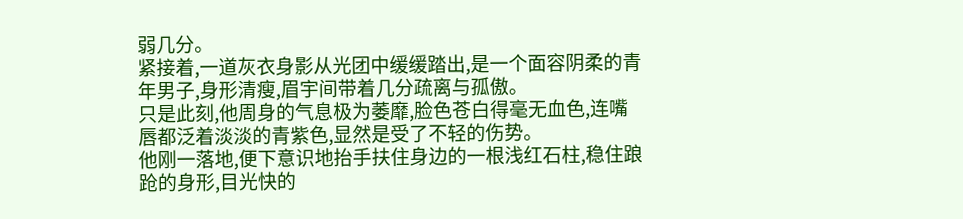弱几分。
紧接着,一道灰衣身影从光团中缓缓踏出,是一个面容阴柔的青年男子,身形清瘦,眉宇间带着几分疏离与孤傲。
只是此刻,他周身的气息极为萎靡,脸色苍白得毫无血色,连嘴唇都泛着淡淡的青紫色,显然是受了不轻的伤势。
他刚一落地,便下意识地抬手扶住身边的一根浅红石柱,稳住踉跄的身形,目光快的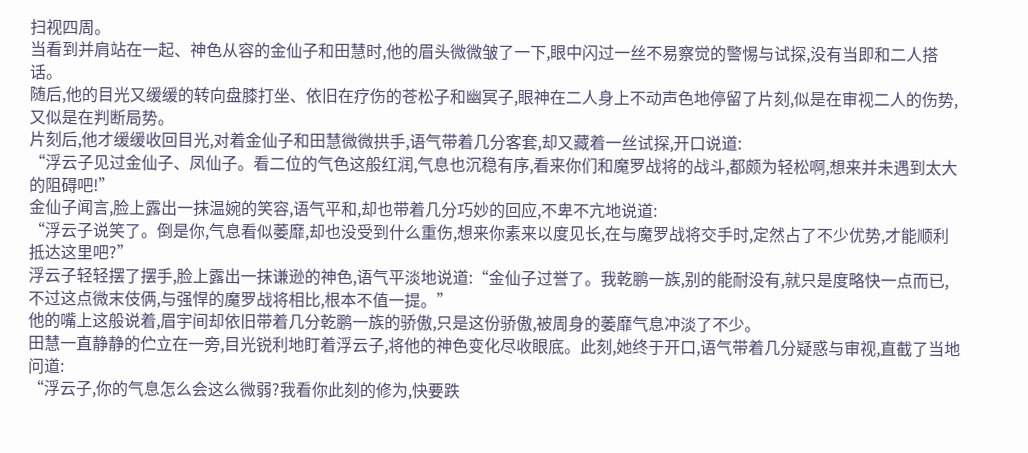扫视四周。
当看到并肩站在一起、神色从容的金仙子和田慧时,他的眉头微微皱了一下,眼中闪过一丝不易察觉的警惕与试探,没有当即和二人搭话。
随后,他的目光又缓缓的转向盘膝打坐、依旧在疗伤的苍松子和幽冥子,眼神在二人身上不动声色地停留了片刻,似是在审视二人的伤势,又似是在判断局势。
片刻后,他才缓缓收回目光,对着金仙子和田慧微微拱手,语气带着几分客套,却又藏着一丝试探,开口说道:
“浮云子见过金仙子、凤仙子。看二位的气色这般红润,气息也沉稳有序,看来你们和魔罗战将的战斗,都颇为轻松啊,想来并未遇到太大的阻碍吧!”
金仙子闻言,脸上露出一抹温婉的笑容,语气平和,却也带着几分巧妙的回应,不卑不亢地说道:
“浮云子说笑了。倒是你,气息看似萎靡,却也没受到什么重伤,想来你素来以度见长,在与魔罗战将交手时,定然占了不少优势,才能顺利抵达这里吧?”
浮云子轻轻摆了摆手,脸上露出一抹谦逊的神色,语气平淡地说道:“金仙子过誉了。我乾鹏一族,别的能耐没有,就只是度略快一点而已,不过这点微末伎俩,与强悍的魔罗战将相比,根本不值一提。”
他的嘴上这般说着,眉宇间却依旧带着几分乾鹏一族的骄傲,只是这份骄傲,被周身的萎靡气息冲淡了不少。
田慧一直静静的伫立在一旁,目光锐利地盯着浮云子,将他的神色变化尽收眼底。此刻,她终于开口,语气带着几分疑惑与审视,直截了当地问道:
“浮云子,你的气息怎么会这么微弱?我看你此刻的修为,快要跌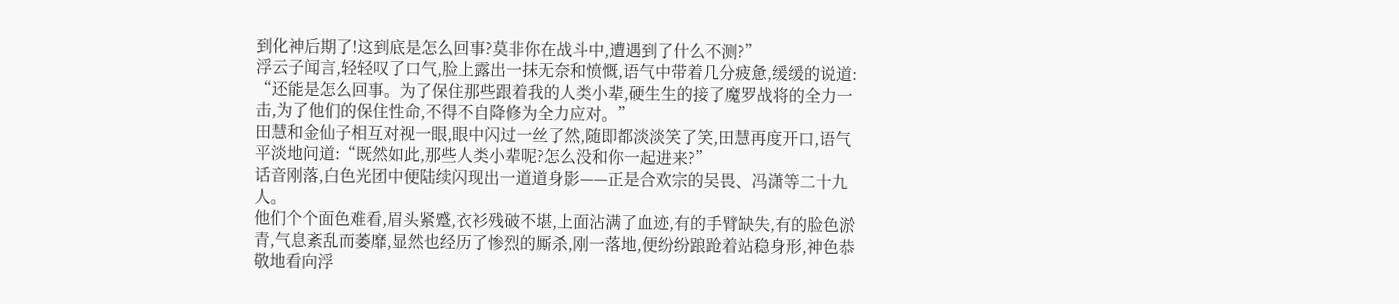到化神后期了!这到底是怎么回事?莫非你在战斗中,遭遇到了什么不测?”
浮云子闻言,轻轻叹了口气,脸上露出一抹无奈和愤慨,语气中带着几分疲惫,缓缓的说道:
“还能是怎么回事。为了保住那些跟着我的人类小辈,硬生生的接了魔罗战将的全力一击,为了他们的保住性命,不得不自降修为全力应对。”
田慧和金仙子相互对视一眼,眼中闪过一丝了然,随即都淡淡笑了笑,田慧再度开口,语气平淡地问道:“既然如此,那些人类小辈呢?怎么没和你一起进来?”
话音刚落,白色光团中便陆续闪现出一道道身影——正是合欢宗的吴畏、冯潇等二十九人。
他们个个面色难看,眉头紧蹙,衣衫残破不堪,上面沾满了血迹,有的手臂缺失,有的脸色淤青,气息紊乱而萎靡,显然也经历了惨烈的厮杀,刚一落地,便纷纷踉跄着站稳身形,神色恭敬地看向浮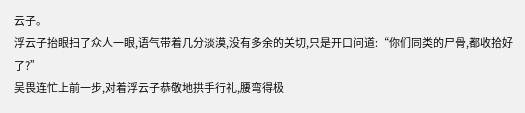云子。
浮云子抬眼扫了众人一眼,语气带着几分淡漠,没有多余的关切,只是开口问道:“你们同类的尸骨,都收拾好了?”
吴畏连忙上前一步,对着浮云子恭敬地拱手行礼,腰弯得极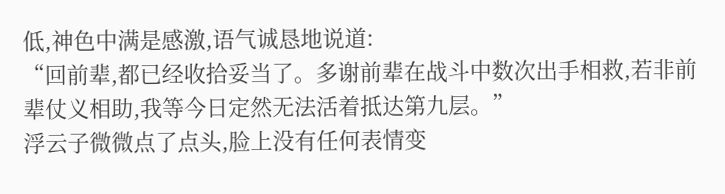低,神色中满是感激,语气诚恳地说道:
“回前辈,都已经收拾妥当了。多谢前辈在战斗中数次出手相救,若非前辈仗义相助,我等今日定然无法活着抵达第九层。”
浮云子微微点了点头,脸上没有任何表情变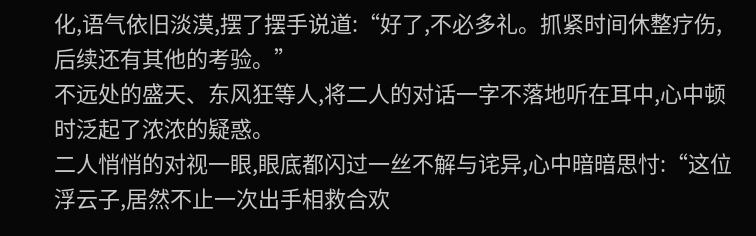化,语气依旧淡漠,摆了摆手说道:“好了,不必多礼。抓紧时间休整疗伤,后续还有其他的考验。”
不远处的盛天、东风狂等人,将二人的对话一字不落地听在耳中,心中顿时泛起了浓浓的疑惑。
二人悄悄的对视一眼,眼底都闪过一丝不解与诧异,心中暗暗思忖:“这位浮云子,居然不止一次出手相救合欢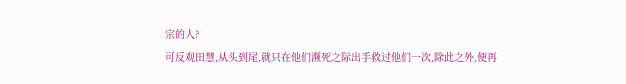宗的人?
可反观田慧,从头到尾,就只在他们濒死之际出手救过他们一次,除此之外,便再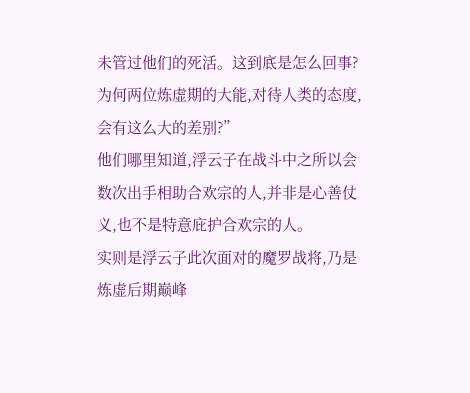未管过他们的死活。这到底是怎么回事?为何两位炼虚期的大能,对待人类的态度,会有这么大的差别?”
他们哪里知道,浮云子在战斗中之所以会数次出手相助合欢宗的人,并非是心善仗义,也不是特意庇护合欢宗的人。
实则是浮云子此次面对的魔罗战将,乃是炼虚后期巅峰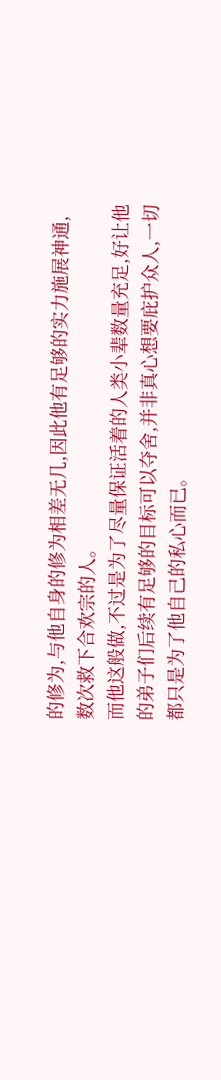的修为,与他自身的修为相差无几,因此他有足够的实力施展神通,数次救下合欢宗的人。
而他这般做,不过是为了尽量保证活着的人类小辈数量充足,好让他的弟子们后续有足够的目标可以夺舍,并非真心想要庇护众人,一切都只是为了他自己的私心而已。